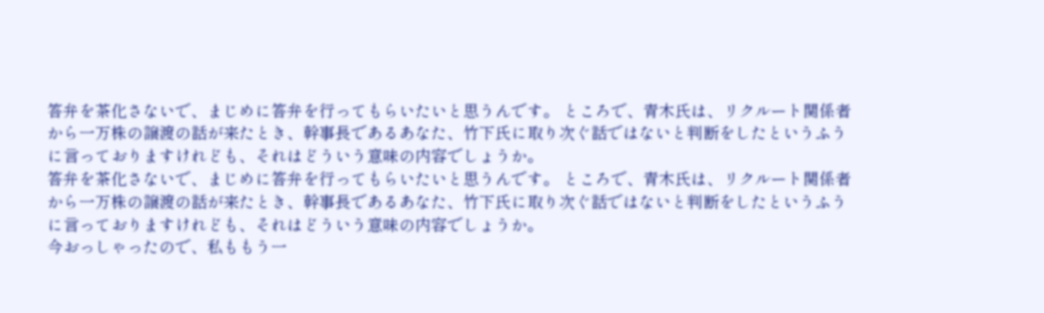答弁を茶化さないで、まじめに答弁を行ってもらいたいと思うんです。 ところで、青木氏は、リクルート関係者から一万株の譲渡の話が来たとき、幹事長であるあなた、竹下氏に取り次ぐ話ではないと判断をしたというふうに言っておりますけれども、それはどういう意味の内容でしょうか。
答弁を茶化さないで、まじめに答弁を行ってもらいたいと思うんです。 ところで、青木氏は、リクルート関係者から一万株の譲渡の話が来たとき、幹事長であるあなた、竹下氏に取り次ぐ話ではないと判断をしたというふうに言っておりますけれども、それはどういう意味の内容でしょうか。
今おっしゃったので、私ももう一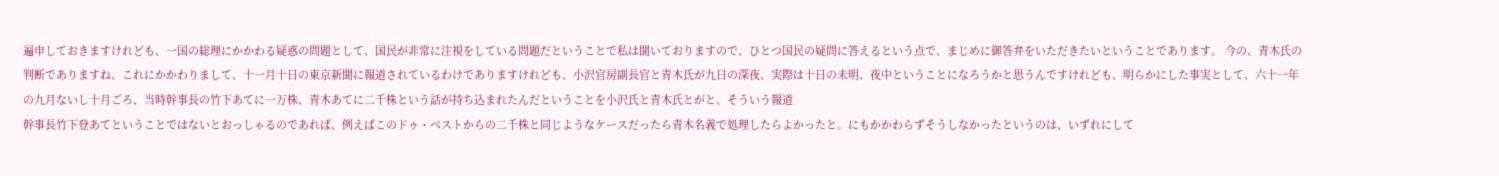遍申しておきますけれども、一国の総理にかかわる疑惑の問題として、国民が非常に注視をしている問題だということで私は聞いておりますので、ひとつ国民の疑問に答えるという点で、まじめに御答弁をいただきたいということであります。 今の、青木氏の判断でありますね、これにかかわりまして、十一月十日の東京新聞に報道されているわけでありますけれども、小沢官房副長官と青木氏が九日の深夜、実際は十日の未明、夜中ということになろうかと思うんですけれども、明らかにした事実として、六十一年の九月ないし十月ごろ、当時幹事長の竹下あてに一万株、青木あてに二千株という話が持ち込まれたんだということを小沢氏と青木氏とがと、そういう報道
幹事長竹下登あてということではないとおっしゃるのであれば、例えばこのドゥ・ベストからの二千株と同じようなケースだったら青木名義で処理したらよかったと。にもかかわらずそうしなかったというのは、いずれにして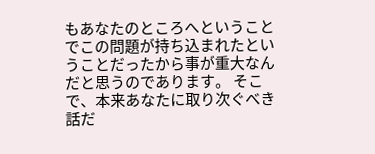もあなたのところへということでこの問題が持ち込まれたということだったから事が重大なんだと思うのであります。 そこで、本来あなたに取り次ぐべき話だ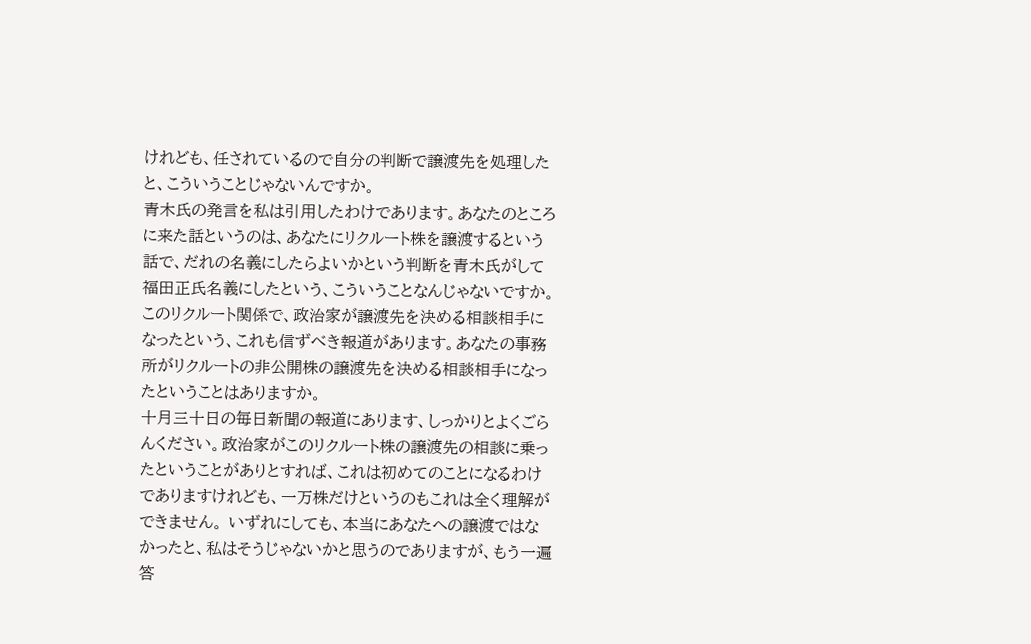けれども、任されているので自分の判断で譲渡先を処理したと、こういうことじゃないんですか。
青木氏の発言を私は引用したわけであります。あなたのところに来た話というのは、あなたにリクルート株を譲渡するという話で、だれの名義にしたらよいかという判断を青木氏がして福田正氏名義にしたという、こういうことなんじゃないですか。
このリクルート関係で、政治家が譲渡先を決める相談相手になったという、これも信ずべき報道があります。あなたの事務所がリクルートの非公開株の譲渡先を決める相談相手になったということはありますか。
十月三十日の毎日新聞の報道にあります、しっかりとよくごらんください。政治家がこのリクルート株の譲渡先の相談に乗ったということがありとすれば、これは初めてのことになるわけでありますけれども、一万株だけというのもこれは全く理解ができません。 いずれにしても、本当にあなたへの譲渡ではなかったと、私はそうじゃないかと思うのでありますが、もう一遍答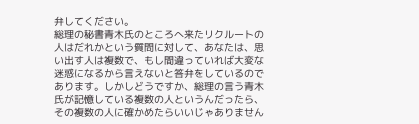弁してください。
総理の秘書青木氏のところへ来たリクルートの人はだれかという質問に対して、あなたは、思い出す人は複数で、もし間違っていれば大変な迷惑になるから言えないと答弁をしているのであります。しかしどうですか、総理の言う青木氏が記憶している複数の人というんだったら、その複数の人に確かめたらいいじゃありません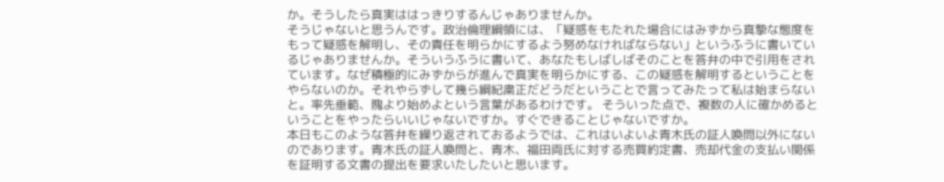か。そうしたら真実ははっきりするんじゃありませんか。
そうじゃないと思うんです。政治倫理綱領には、「疑惑をもたれた場合にはみずから真摯な態度をもって疑惑を解明し、その責任を明らかにするよう努めなければならない」というふうに書いているじゃありませんか。そういうふうに書いて、あなたもしばしばそのことを答弁の中で引用をされています。なぜ積極的にみずからが進んで真実を明らかにする、この疑惑を解明するということをやらないのか。それやらずして幾ら綱紀粛正だどうだということで言ってみたって私は始まらないと。率先垂範、隗より始めよという言葉があるわけです。 そういった点で、複数の人に確かめるということをやったらいいじゃないですか。すぐできることじゃないですか。
本日もこのような答弁を繰り返されておるようでは、これはいよいよ青木氏の証人喚問以外にないのであります。青木氏の証人喚問と、青木、福田両氏に対する売買約定書、売却代金の支払い関係を証明する文書の提出を要求いたしたいと思います。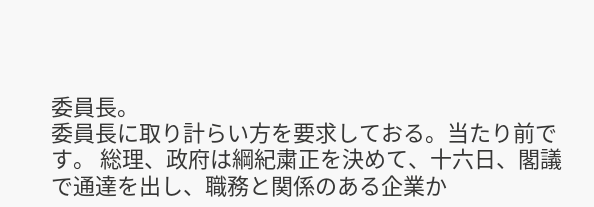委員長。
委員長に取り計らい方を要求しておる。当たり前です。 総理、政府は綱紀粛正を決めて、十六日、閣議で通達を出し、職務と関係のある企業か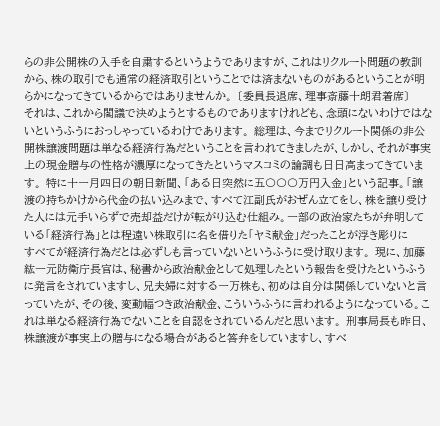らの非公開株の入手を自粛するというようでありますが、これはリクルート問題の教訓から、株の取引でも通常の経済取引ということでは済まないものがあるということが明らかになってきているからではありませんか。 〔委員長退席、理事斎藤十朗君着席〕
それは、これから閣議で決めようとするものでありますけれども、念頭にないわけではないというふうにおっしゃっているわけであります。 総理は、今までリクルート関係の非公開株譲渡問題は単なる経済行為だということを言われてきましたが、しかし、それが事実上の現金贈与の性格が濃厚になってきたというマスコミの論調も日日高まってきています。 特に十一月四日の朝日新聞、「ある日突然に五〇〇〇万円入金」という記事。「譲渡の持ちかけから代金の払い込みまで、すべて江副氏がおぜん立てをし、株を譲り受けた人には元手いらずで売却益だけが転がり込む仕組み。一部の政治家たちが弁明している「経済行為」とは程遠い株取引に名を借りた「ヤミ献金」だったことが浮き彫りに
すべてが経済行為だとは必ずしも言っていないというふうに受け取ります。 現に、加藤紘一元防衛庁長官は、秘書から政治献金として処理したという報告を受けたというふうに発言をされていますし、兄夫婦に対する一万株も、初めは自分は関係していないと言っていたが、その後、変動幅つき政治献金、こういうふうに言われるようになっている。これは単なる経済行為でないことを自認をされているんだと思います。 刑事局長も昨日、株譲渡が事実上の贈与になる場合があると答弁をしていますし、すべ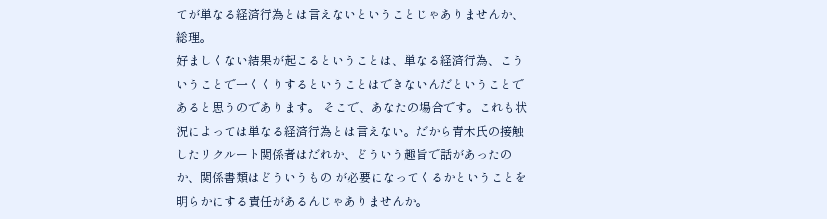てが単なる経済行為とは言えないということじゃありませんか、総理。
好ましくない結果が起こるということは、単なる経済行為、こういうことで一くくりするということはできないんだということであると思うのであります。 そこで、あなたの場合です。これも状況によっては単なる経済行為とは言えない。だから青木氏の接触したリクルート関係者はだれか、どういう趣旨で話があったのか、関係書類はどういうもの が必要になってくるかということを明らかにする責任があるんじゃありませんか。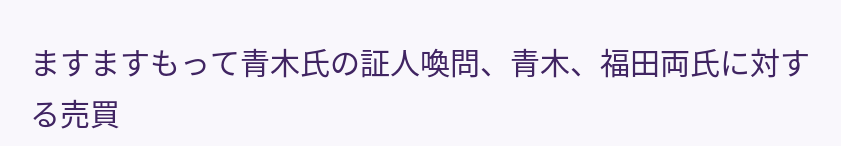ますますもって青木氏の証人喚問、青木、福田両氏に対する売買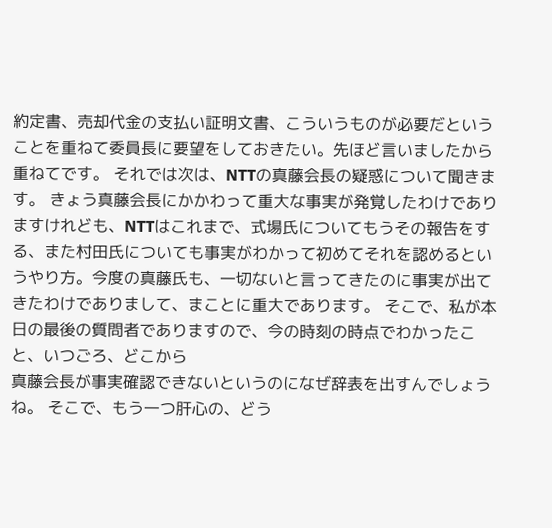約定書、売却代金の支払い証明文書、こういうものが必要だということを重ねて委員長に要望をしておきたい。先ほど言いましたから重ねてです。 それでは次は、NTTの真藤会長の疑惑について聞きます。 きょう真藤会長にかかわって重大な事実が発覚したわけでありますけれども、NTTはこれまで、式場氏についてもうその報告をする、また村田氏についても事実がわかって初めてそれを認めるというやり方。今度の真藤氏も、一切ないと言ってきたのに事実が出てきたわけでありまして、まことに重大であります。 そこで、私が本日の最後の質問者でありますので、今の時刻の時点でわかったこと、いつごろ、どこから
真藤会長が事実確認できないというのになぜ辞表を出すんでしょうね。 そこで、もう一つ肝心の、どう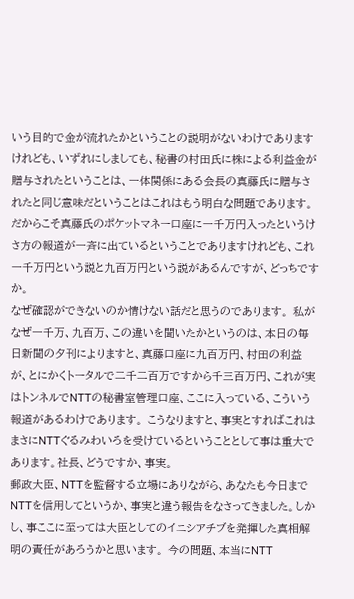いう目的で金が流れたかということの説明がないわけでありますけれども、いずれにしましても、秘書の村田氏に株による利益金が贈与されたということは、一体関係にある会長の真藤氏に贈与されたと同じ意味だということはこれはもう明白な問題であります。だからこそ真藤氏のポケットマネー口座に一千万円入ったというけさ方の報道が一斉に出ているということでありますけれども、これ一千万円という説と九百万円という説があるんですが、どっちですか。
なぜ確認ができないのか情けない話だと思うのであります。 私がなぜ一千万、九百万、この違いを聞いたかというのは、本日の毎日新聞の夕刊によりますと、真藤口座に九百万円、村田の利益が、とにかくトータルで二千二百万ですから千三百万円、これが実はトンネルでNTTの秘書室管理口座、ここに入っている、こういう報道があるわけであります。 こうなりますと、事実とすればこれはまさにNTTぐるみわいろを受けているということとして事は重大であります。社長、どうですか、事実。
郵政大臣、NTTを監督する立場にありながら、あなたも今日までNTTを信用してというか、事実と違う報告をなさってきました。しかし、事ここに至っては大臣としてのイニシアチブを発揮した真相解明の責任があろうかと思います。 今の問題、本当にNTT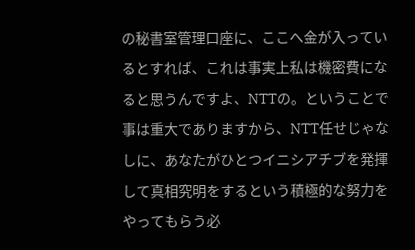の秘書室管理口座に、ここへ金が入っているとすれば、これは事実上私は機密費になると思うんですよ、NTTの。ということで事は重大でありますから、NTT任せじゃなしに、あなたがひとつイニシアチブを発揮して真相究明をするという積極的な努力をやってもらう必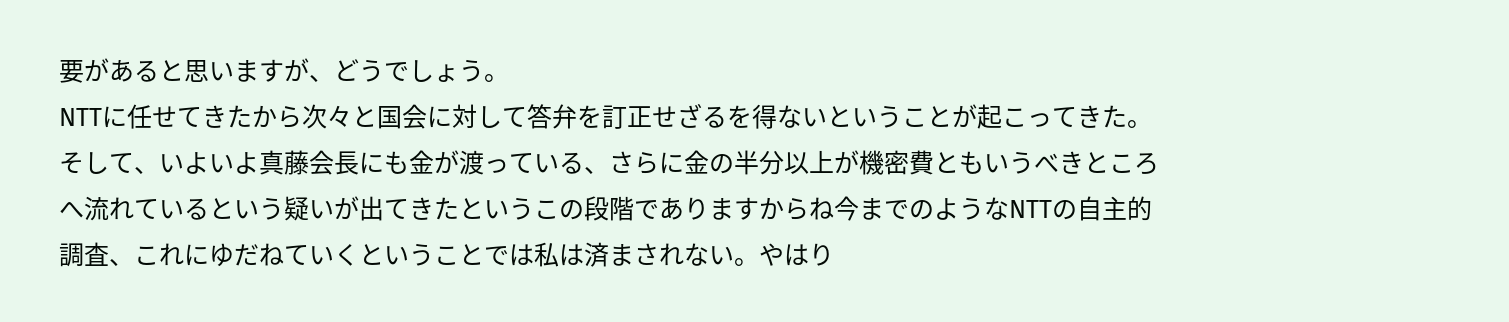要があると思いますが、どうでしょう。
NTTに任せてきたから次々と国会に対して答弁を訂正せざるを得ないということが起こってきた。そして、いよいよ真藤会長にも金が渡っている、さらに金の半分以上が機密費ともいうべきところへ流れているという疑いが出てきたというこの段階でありますからね今までのようなNTTの自主的調査、これにゆだねていくということでは私は済まされない。やはり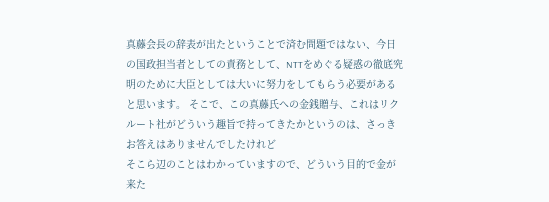真藤会長の辞表が出たということで済む問題ではない、今日の国政担当者としての責務として、NTTをめぐる疑惑の徹底究明のために大臣としては大いに努力をしてもらう必要があると思います。 そこで、この真藤氏への金銭贈与、これはリクルート社がどういう趣旨で持ってきたかというのは、さっきお答えはありませんでしたけれど
そこら辺のことはわかっていますので、どういう目的で金が来た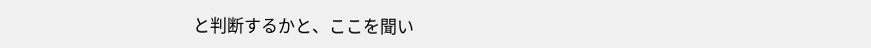と判断するかと、ここを聞い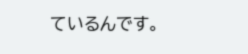ているんです。